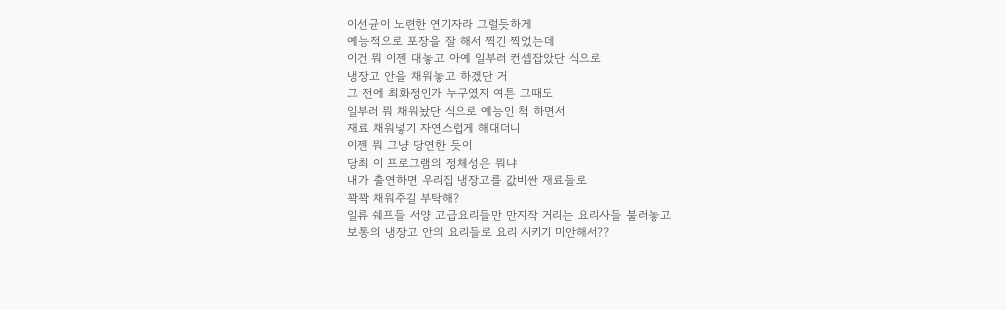이선균이 노련한 연기자라 그럴듯하게
예능적으로 포장을 잘 해서 찍긴 찍었는데
이건 뭐 이젠 대놓고 아예 일부러 컨셉잡았단 식으로
냉장고 안을 채워놓고 하겠단 거
그 전에 최화정인가 누구였지 여튼 그때도
일부러 뭐 채워놨단 식으로 예능인 척 하면서
재료 채워넣기 자연스럽게 해대더니
이젠 뭐 그냥 당연한 듯이
당최 이 프로그램의 정체성은 뭐냐
내가 출연하면 우리집 냉장고를 값비싼 재료들로
꽉꽉 채워주길 부탁해?
일류 쉐프들 서양 고급요리들만 만지작 거리는 요리사들 불러놓고
보통의 냉장고 안의 요리들로 요리 시키기 미안해서??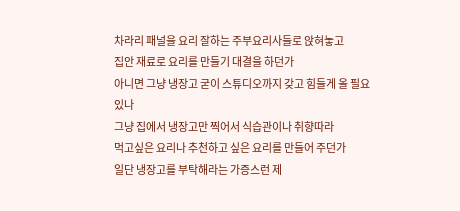차라리 패널을 요리 잘하는 주부요리사들로 앉혀놓고
집안 재료로 요리를 만들기 대결을 하던가
아니면 그냥 냉장고 굳이 스튜디오까지 갖고 힘들게 올 필요 있나
그냥 집에서 냉장고만 찍어서 식습관이나 취향따라
먹고싶은 요리나 추천하고 싶은 요리를 만들어 주던가
일단 냉장고를 부탁해라는 가증스런 제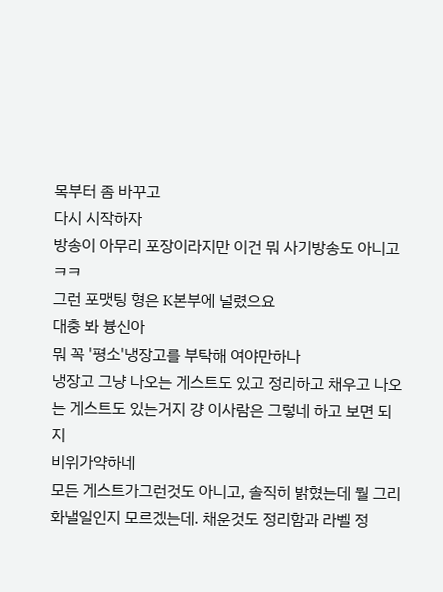목부터 좀 바꾸고
다시 시작하자
방송이 아무리 포장이라지만 이건 뭐 사기방송도 아니고
ㅋㅋ
그런 포맷팅 형은 K본부에 널렸으요
대충 봐 븅신아
뭐 꼭 '평소'냉장고를 부탁해 여야만하나
냉장고 그냥 나오는 게스트도 있고 정리하고 채우고 나오는 게스트도 있는거지 걍 이사람은 그렇네 하고 보면 되지
비위가약하네
모든 게스트가그런것도 아니고, 솔직히 밝혔는데 뭘 그리 화낼일인지 모르겠는데. 채운것도 정리함과 라벨 정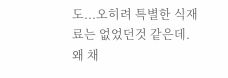도...오히려 특별한 식재료는 없었던것 같은데.
왜 채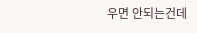우면 안되는건데